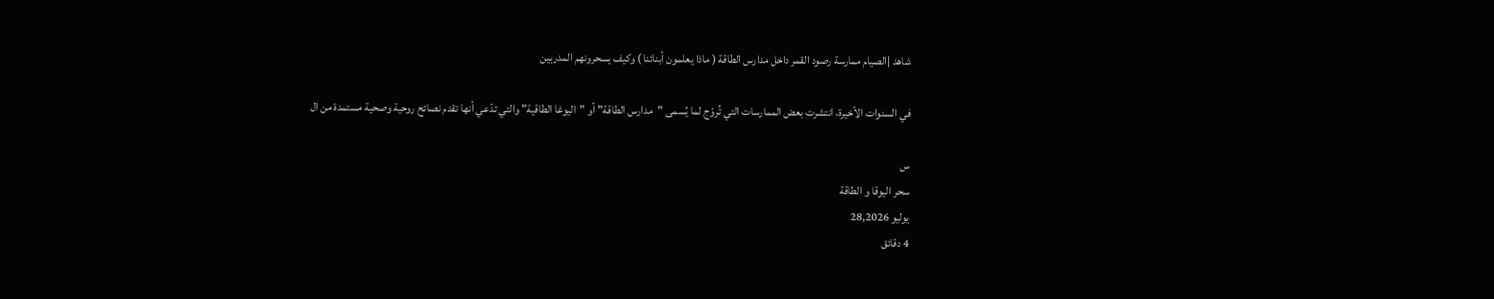شاهد |الصيام ممارسة رصود القمر داخل مدارس الطاقة ( ماذا يعلمون أبنائنا ) وكيف يسحرونهم المدربين

في السنوات الأخيرة، انتشرت بعض الممارسات التي تُروّج لما يُسمى "مدارس الطاقة" أو "اليوغا الطاقية" والتي تدّعي أنها تقدم نصائح روحية وصحية مستمدة من ال

س
سحر اليوقا و الطاقة
يوليو 28,2026
4 دقائق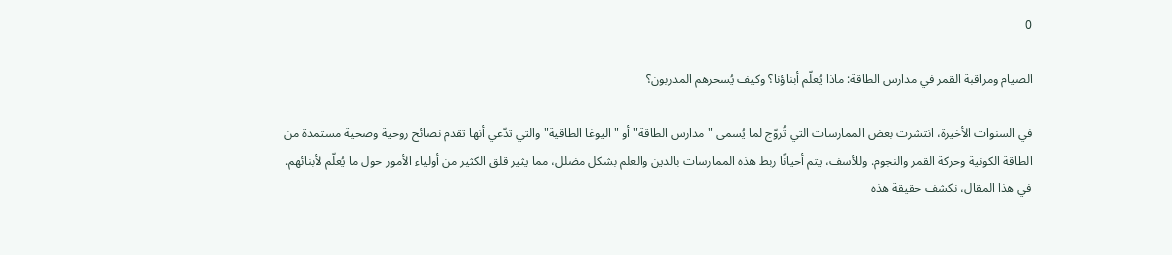0

الصيام ومراقبة القمر في مدارس الطاقة: ماذا يُعلّم أبناؤنا؟ وكيف يُسحرهم المدربون؟

في السنوات الأخيرة، انتشرت بعض الممارسات التي تُروّج لما يُسمى "مدارس الطاقة" أو "اليوغا الطاقية" والتي تدّعي أنها تقدم نصائح روحية وصحية مستمدة من الطاقة الكونية وحركة القمر والنجوم. وللأسف، يتم أحيانًا ربط هذه الممارسات بالدين والعلم بشكل مضلل، مما يثير قلق الكثير من أولياء الأمور حول ما يُعلّم لأبنائهم. في هذا المقال، نكشف حقيقة هذه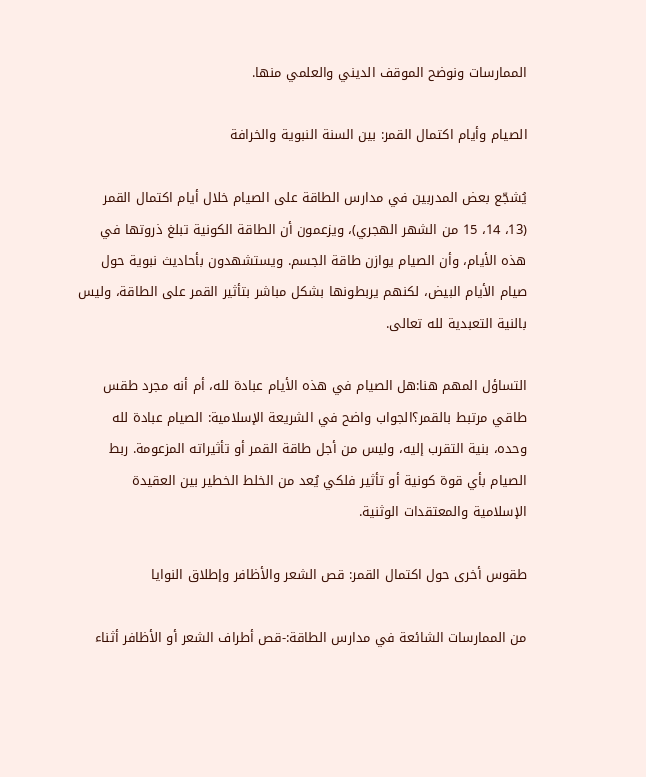الممارسات ونوضح الموقف الديني والعلمي منها.

الصيام وأيام اكتمال القمر: بين السنة النبوية والخرافة

يُشجّع بعض المدربين في مدارس الطاقة على الصيام خلال أيام اكتمال القمر (13، 14، 15 من الشهر الهجري)، ويزعمون أن الطاقة الكونية تبلغ ذروتها في هذه الأيام، وأن الصيام يوازن طاقة الجسم. ويستشهدون بأحاديث نبوية حول صيام الأيام البيض، لكنهم يربطونها بشكل مباشر بتأثير القمر على الطاقة، وليس بالنية التعبدية لله تعالى.

التساؤل المهم هنا:هل الصيام في هذه الأيام عبادة لله، أم أنه مجرد طقس طاقي مرتبط بالقمر؟الجواب واضح في الشريعة الإسلامية: الصيام عبادة لله وحده، بنية التقرب إليه، وليس من أجل طاقة القمر أو تأثيراته المزعومة. ربط الصيام بأي قوة كونية أو تأثير فلكي يُعد من الخلط الخطير بين العقيدة الإسلامية والمعتقدات الوثنية.

طقوس أخرى حول اكتمال القمر: قص الشعر والأظافر وإطلاق النوايا

من الممارسات الشائعة في مدارس الطاقة:-قص أطراف الشعر أو الأظافر أثناء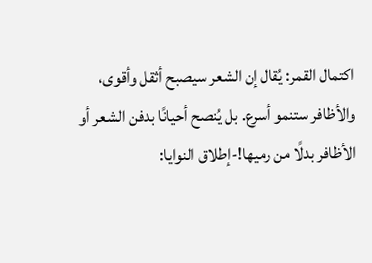اكتمال القمر: يُقال إن الشعر سيصبح أثقل وأقوى، والأظافر ستنمو أسرع. بل يُنصح أحيانًا بدفن الشعر أو الأظافر بدلًا من رميها!-إطلاق النوايا: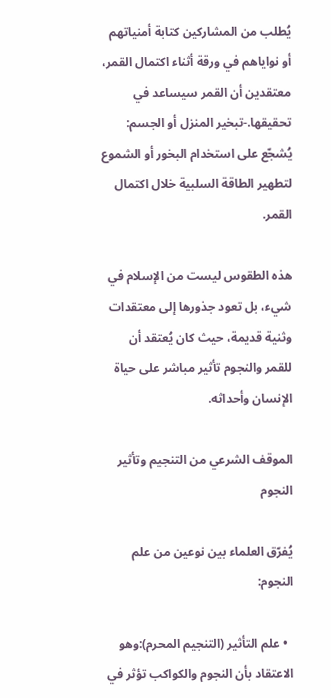يُطلب من المشاركين كتابة أمنياتهم أو نواياهم في ورقة أثناء اكتمال القمر، معتقدين أن القمر سيساعد في تحقيقها.-تبخير المنزل أو الجسم: يُشجّع على استخدام البخور أو الشموع لتطهير الطاقة السلبية خلال اكتمال القمر.

هذه الطقوس ليست من الإسلام في شيء، بل تعود جذورها إلى معتقدات وثنية قديمة، حيث كان يُعتقد أن للقمر والنجوم تأثير مباشر على حياة الإنسان وأحداثه.

الموقف الشرعي من التنجيم وتأثير النجوم

يُفرّق العلماء بين نوعين من علم النجوم:

  • علم التأثير (التنجيم المحرم):وهو الاعتقاد بأن النجوم والكواكب تؤثر في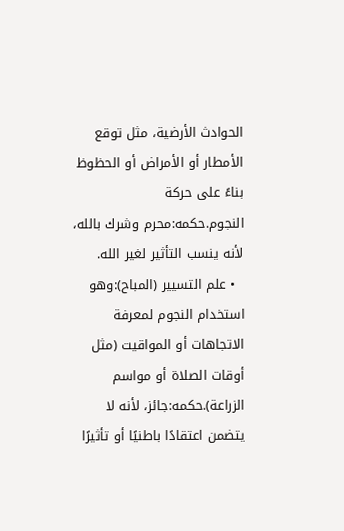الحوادث الأرضية، مثل توقع الأمطار أو الأمراض أو الحظوظ بناءً على حركة النجوم.حكمه:محرم وشرك بالله، لأنه ينسب التأثير لغير الله.
  • علم التسيير (المباح):وهو استخدام النجوم لمعرفة الاتجاهات أو المواقيت (مثل أوقات الصلاة أو مواسم الزراعة).حكمه:جائز، لأنه لا يتضمن اعتقادًا باطنيًا أو تأثيرًا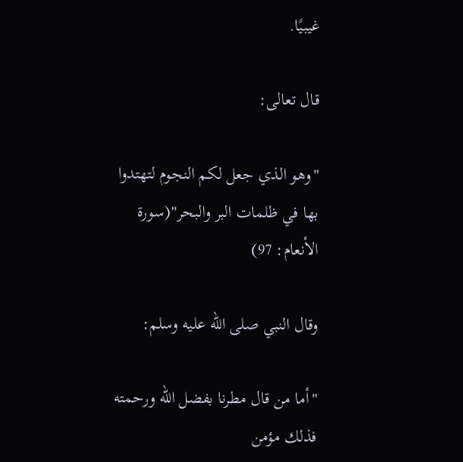غيبيًا.

قال تعالى:

"وهو الذي جعل لكم النجوم لتهتدوا بها في ظلمات البر والبحر"(سورة الأنعام: 97)

وقال النبي صلى الله عليه وسلم:

"أما من قال مطرنا بفضل الله ورحمته فذلك مؤمن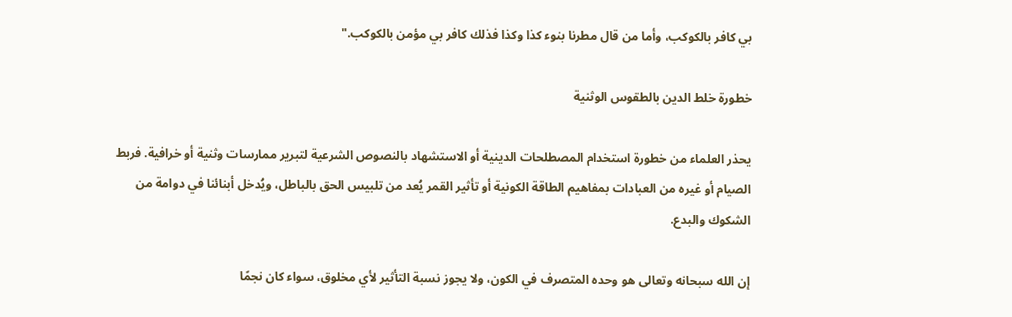بي كافر بالكوكب، وأما من قال مطرنا بنوء كذا وكذا فذلك كافر بي مؤمن بالكوكب."

خطورة خلط الدين بالطقوس الوثنية

يحذر العلماء من خطورة استخدام المصطلحات الدينية أو الاستشهاد بالنصوص الشرعية لتبرير ممارسات وثنية أو خرافية. فربط الصيام أو غيره من العبادات بمفاهيم الطاقة الكونية أو تأثير القمر يُعد من تلبيس الحق بالباطل، ويُدخل أبنائنا في دوامة من الشكوك والبدع.

إن الله سبحانه وتعالى هو وحده المتصرف في الكون، ولا يجوز نسبة التأثير لأي مخلوق، سواء كان نجمًا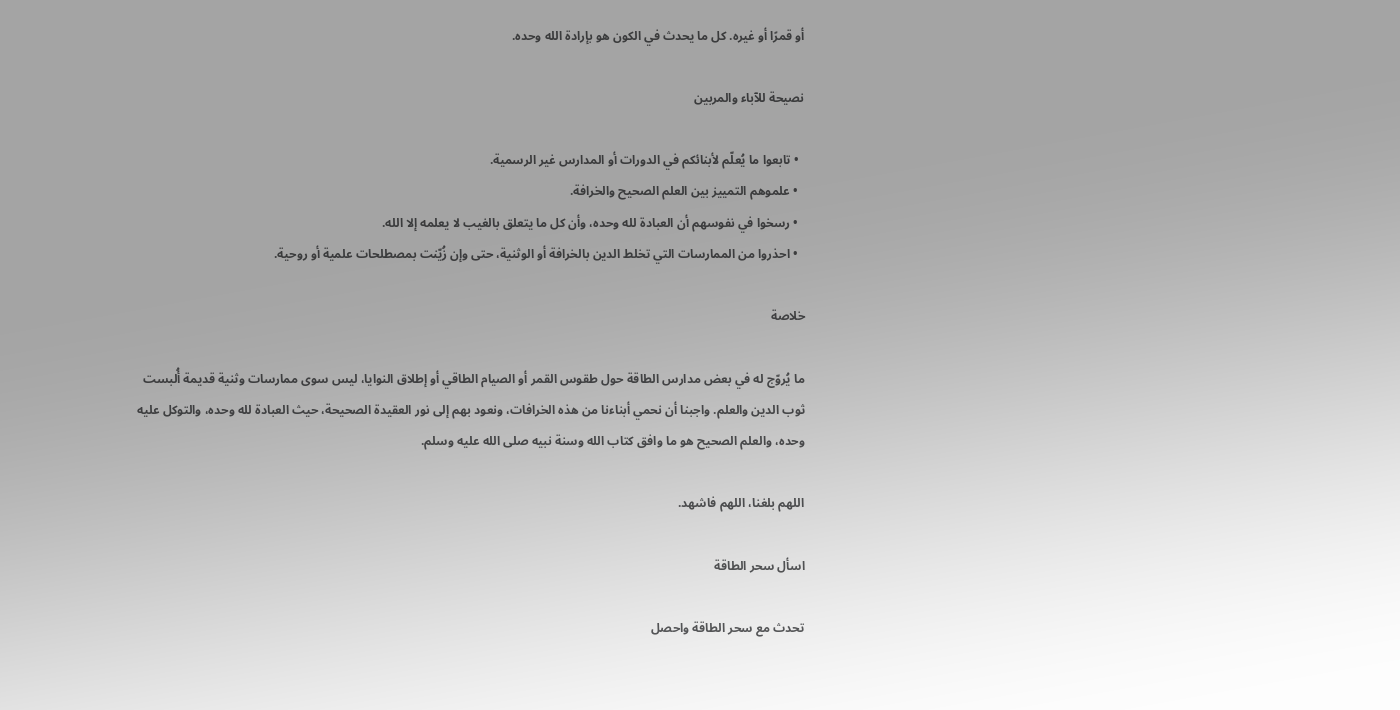أو قمرًا أو غيره. كل ما يحدث في الكون هو بإرادة الله وحده.

نصيحة للآباء والمربين

  • تابعوا ما يُعلّم لأبنائكم في الدورات أو المدارس غير الرسمية.
  • علموهم التمييز بين العلم الصحيح والخرافة.
  • رسخوا في نفوسهم أن العبادة لله وحده، وأن كل ما يتعلق بالغيب لا يعلمه إلا الله.
  • احذروا من الممارسات التي تخلط الدين بالخرافة أو الوثنية، حتى وإن زُيّنت بمصطلحات علمية أو روحية.

خلاصة

ما يُروّج له في بعض مدارس الطاقة حول طقوس القمر أو الصيام الطاقي أو إطلاق النوايا، ليس سوى ممارسات وثنية قديمة أُلبست ثوب الدين والعلم. واجبنا أن نحمي أبناءنا من هذه الخرافات، ونعود بهم إلى نور العقيدة الصحيحة، حيث العبادة لله وحده، والتوكل عليه وحده، والعلم الصحيح هو ما وافق كتاب الله وسنة نبيه صلى الله عليه وسلم.

اللهم بلغنا، اللهم فاشهد.

اسأل سحر الطاقة

تحدث مع سحر الطاقة واحصل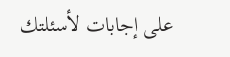على إجابات لأسئلتك